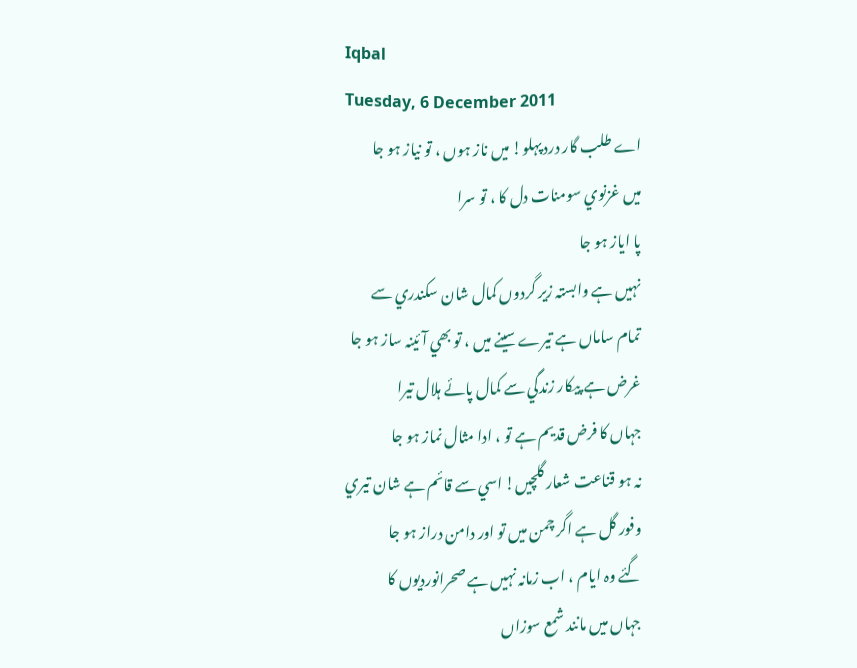Iqbal
Tuesday, 6 December 2011
اے طلب گار درد پہلو! ميں ناز ہوں ، تو نياز ہو جا
ميں غزنوي سومنات دل کا ، تو سرا
پا اياز ہو جا
نہيں ہے وابستہ زير گردوں کمال شان سکندري سے
تمام ساماں ہے تيرے سينے ميں ، تو بھي آئينہ ساز ہو جا
غرض ہے پيکار زندگي سے کمال پائے ہلال تيرا
جہاں کا فرض قديم ہے تو ، ادا مثال نماز ہو جا
نہ ہو قناعت شعار گلچيں! اسي سے قائم ہے شان تيري
وفور گل ہے اگر چمن ميں تو اور دامن دراز ہو جا
گئے وہ ايام ، اب زمانہ نہيں ہے صحرانورديوں کا
جہاں ميں مانند شمع سوزاں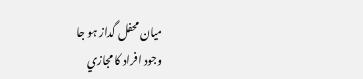ميان محفل گداز ہو جا
وجود افراد کا مجازي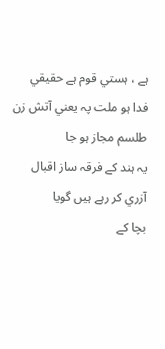ہے ، ہستي قوم ہے حقيقي
فدا ہو ملت پہ يعني آتش زن طلسم مجاز ہو جا
يہ ہند کے فرقہ ساز اقبال آزري کر رہے ہيں گويا
بچا کے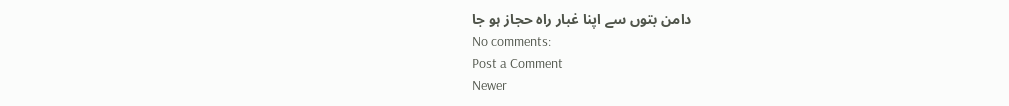دامن بتوں سے اپنا غبار راہ حجاز ہو جا
No comments:
Post a Comment
Newer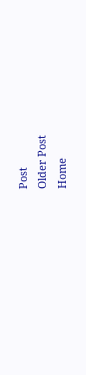Post
Older Post
Home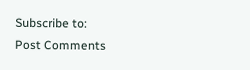Subscribe to:
Post Comments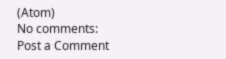(Atom)
No comments:
Post a Comment